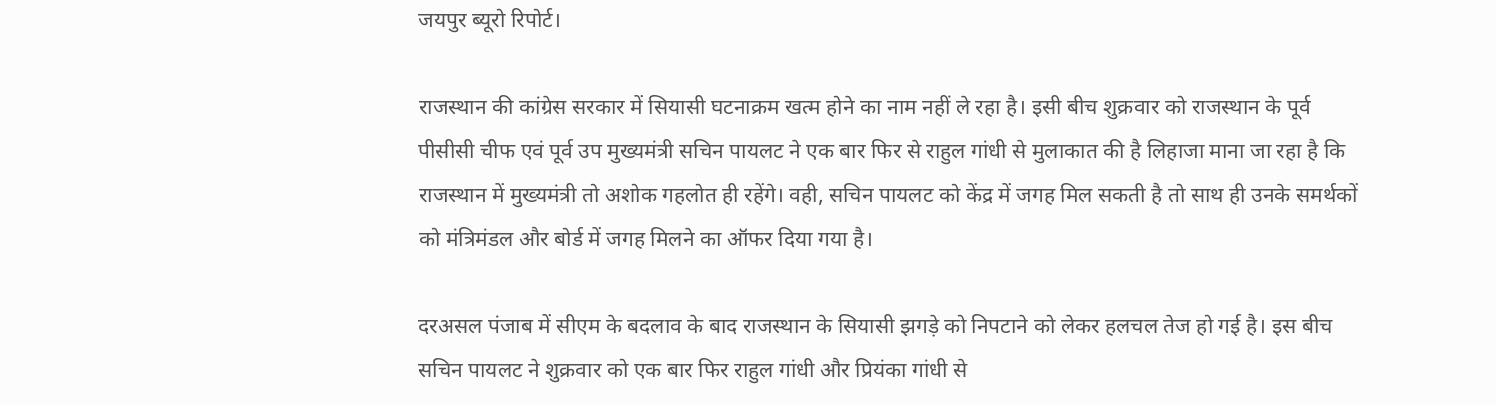जयपुर ब्यूरो रिपोर्ट।

राजस्थान की कांग्रेस सरकार में सियासी घटनाक्रम खत्म होने का नाम नहीं ले रहा है। इसी बीच शुक्रवार को राजस्थान के पूर्व पीसीसी चीफ एवं पूर्व उप मुख्यमंत्री सचिन पायलट ने एक बार फिर से राहुल गांधी से मुलाकात की है लिहाजा माना जा रहा है कि राजस्थान में मुख्यमंत्री तो अशोक गहलोत ही रहेंगे। वही, सचिन पायलट को केंद्र में जगह मिल सकती है तो साथ ही उनके समर्थकों को मंत्रिमंडल और बोर्ड में जगह मिलने का ऑफर दिया गया है।

दरअसल पंजाब में सीएम के बदलाव के बाद राजस्थान के सियासी झगड़े को निपटाने को लेकर हलचल तेज हो गई है। इस बीच सचिन पायलट ने शुक्रवार को एक बार फिर राहुल गांधी और प्रियंका गांधी से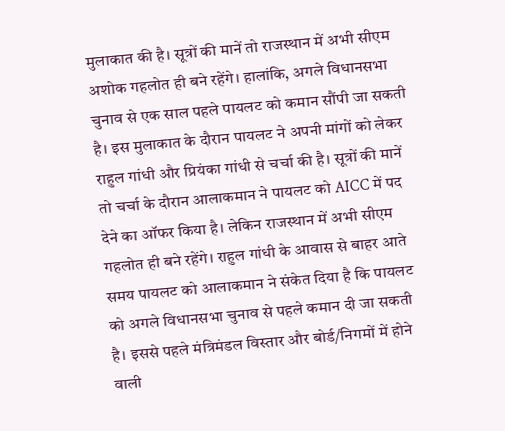मुलाकात की है। सूत्रों की मानें तो राजस्थान में अभी सीएम अशोक गहलोत ही बने रहेंगे। हालांकि, अगले विधानसभा चुनाव से एक साल पहले पायलट को कमान सौंपी जा सकती है। इस मुलाकात के दौरान पायलट ने अपनी मांगों को लेकर राहुल गांधी और प्रियंका गांधी से चर्चा की है। सूत्रों की मानें तो चर्चा के दौरान आलाकमान ने पायलट को AICC में पद देने का ऑफर किया है। लेकिन राजस्थान में अभी सीएम गहलोत ही बने रहेंगे। राहुल गांधी के आवास से बाहर आते समय पायलट को आलाकमान ने संकेत दिया है कि पायलट को अगले विधानसभा चुनाव से पहले कमान दी जा सकती है। इससे पहले मंत्रिमंडल विस्तार और बोर्ड/निगमों में होने वाली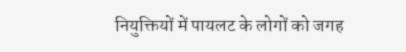नियुक्तियों में पायलट के लोगों को जगह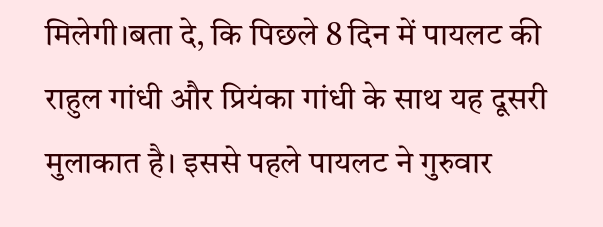मिलेगी।बता दे, कि पिछले 8 दिन में पायलट की राहुल गांधी और प्रियंका गांधी के साथ यह दूसरी मुलाकात है। इससे पहले पायलट ने गुरुवार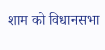शाम को विधानसभा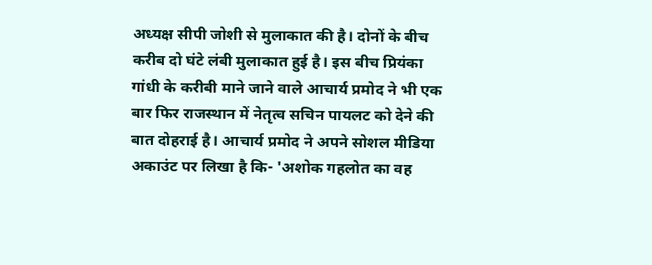अध्यक्ष सीपी जोशी से मुलाकात की है। दोनों के बीच करीब दो घंटे लंबी मुलाकात हुई है। इस बीच प्रियंका गांधी के करीबी माने जाने वाले आचार्य प्रमोद ने भी एक बार फिर राजस्थान में नेतृत्व सचिन पायलट को देने की बात दोहराई है। आचार्य प्रमोद ने अपने सोशल मीडिया अकाउंट पर लिखा है कि- 'अशोक गहलोत का वह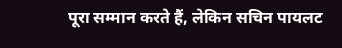पूरा सम्मान करते हैं, लेकिन सचिन पायलट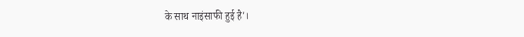के साथ नाइंसाफी हुई है'।